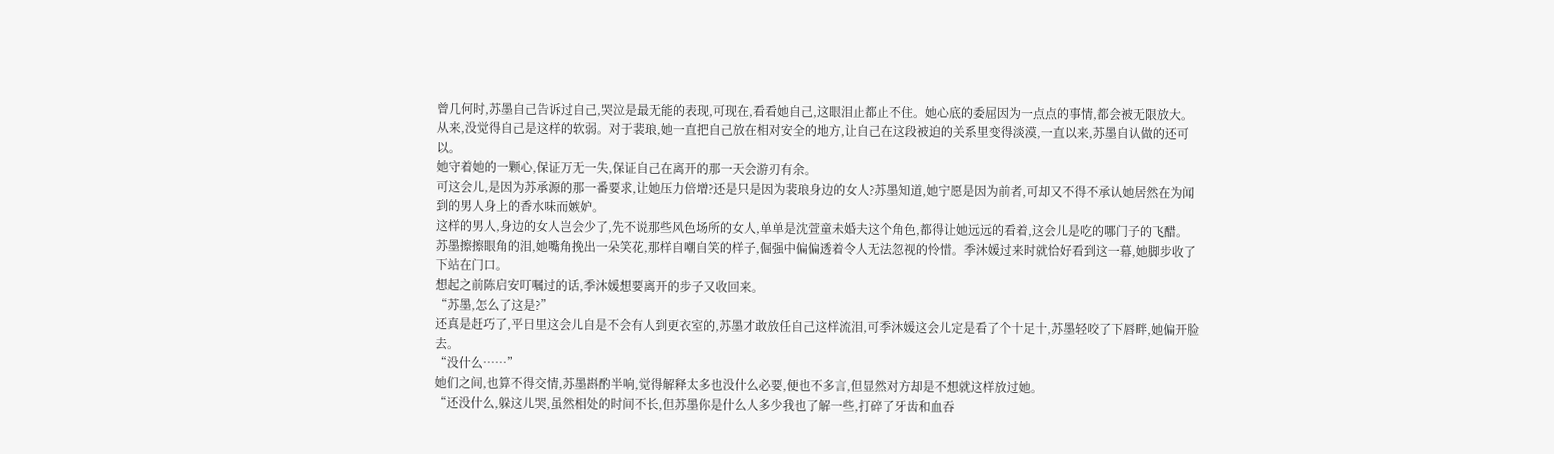曾几何时,苏墨自己告诉过自己,哭泣是最无能的表现,可现在,看看她自己,这眼泪止都止不住。她心底的委屈因为一点点的事情,都会被无限放大。
从来,没觉得自己是这样的软弱。对于裴琅,她一直把自己放在相对安全的地方,让自己在这段被迫的关系里变得淡漠,一直以来,苏墨自认做的还可以。
她守着她的一颗心,保证万无一失,保证自己在离开的那一天会游刃有余。
可这会儿,是因为苏承源的那一番要求,让她压力倍增?还是只是因为裴琅身边的女人?苏墨知道,她宁愿是因为前者,可却又不得不承认她居然在为闻到的男人身上的香水味而嫉妒。
这样的男人,身边的女人岂会少了,先不说那些风色场所的女人,单单是沈萱童未婚夫这个角色,都得让她远远的看着,这会儿是吃的哪门子的飞醋。
苏墨擦擦眼角的泪,她嘴角挽出一朵笑花,那样自嘲自笑的样子,倔强中偏偏透着令人无法忽视的怜惜。季沐媛过来时就恰好看到这一幕,她脚步收了下站在门口。
想起之前陈启安叮嘱过的话,季沐媛想要离开的步子又收回来。
“苏墨,怎么了这是?”
还真是赶巧了,平日里这会儿自是不会有人到更衣室的,苏墨才敢放任自己这样流泪,可季沐媛这会儿定是看了个十足十,苏墨轻咬了下唇畔,她偏开脸去。
“没什么……”
她们之间,也算不得交情,苏墨斟酌半响,觉得解释太多也没什么必要,便也不多言,但显然对方却是不想就这样放过她。
“还没什么,躲这儿哭,虽然相处的时间不长,但苏墨你是什么人多少我也了解一些,打碎了牙齿和血吞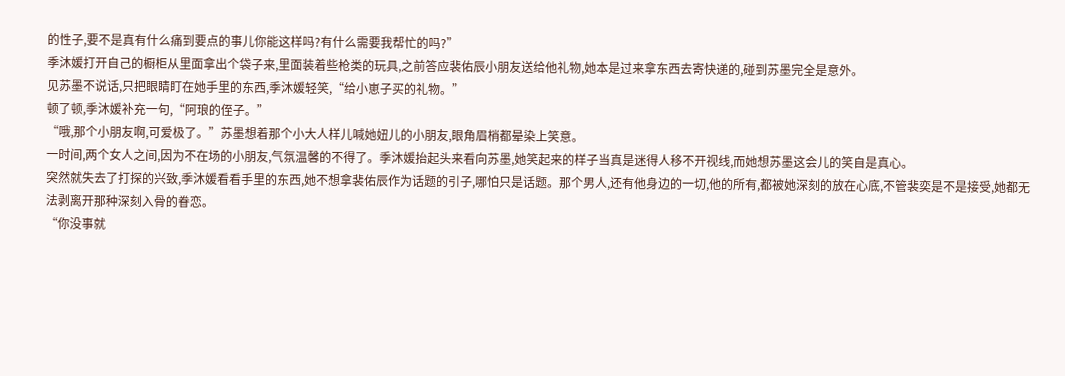的性子,要不是真有什么痛到要点的事儿你能这样吗?有什么需要我帮忙的吗?”
季沐媛打开自己的橱柜从里面拿出个袋子来,里面装着些枪类的玩具,之前答应裴佑辰小朋友送给他礼物,她本是过来拿东西去寄快递的,碰到苏墨完全是意外。
见苏墨不说话,只把眼睛盯在她手里的东西,季沐媛轻笑,“给小崽子买的礼物。”
顿了顿,季沐媛补充一句,“阿琅的侄子。”
“哦,那个小朋友啊,可爱极了。”苏墨想着那个小大人样儿喊她妞儿的小朋友,眼角眉梢都晕染上笑意。
一时间,两个女人之间,因为不在场的小朋友,气氛温馨的不得了。季沐媛抬起头来看向苏墨,她笑起来的样子当真是迷得人移不开视线,而她想苏墨这会儿的笑自是真心。
突然就失去了打探的兴致,季沐媛看看手里的东西,她不想拿裴佑辰作为话题的引子,哪怕只是话题。那个男人,还有他身边的一切,他的所有,都被她深刻的放在心底,不管裴奕是不是接受,她都无法剥离开那种深刻入骨的眷恋。
“你没事就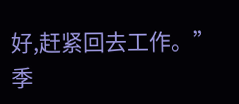好,赶紧回去工作。”
季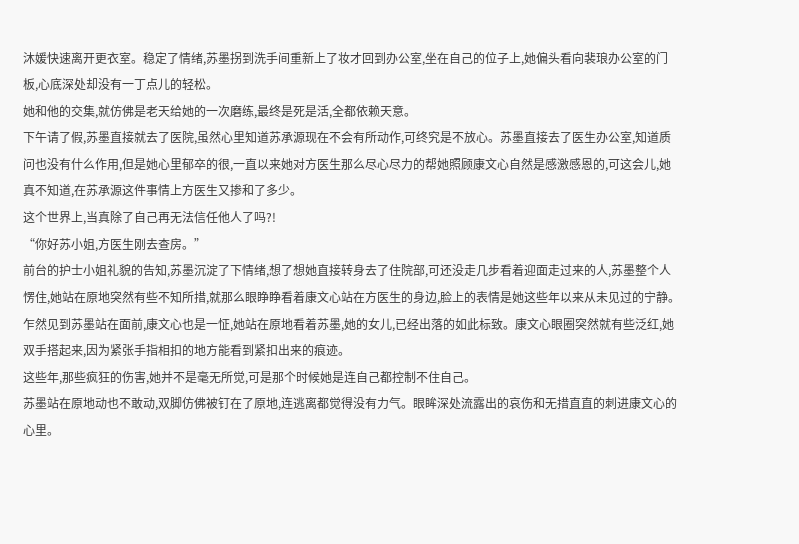沐媛快速离开更衣室。稳定了情绪,苏墨拐到洗手间重新上了妆才回到办公室,坐在自己的位子上,她偏头看向裴琅办公室的门板,心底深处却没有一丁点儿的轻松。
她和他的交集,就仿佛是老天给她的一次磨练,最终是死是活,全都依赖天意。
下午请了假,苏墨直接就去了医院,虽然心里知道苏承源现在不会有所动作,可终究是不放心。苏墨直接去了医生办公室,知道质问也没有什么作用,但是她心里郁卒的很,一直以来她对方医生那么尽心尽力的帮她照顾康文心自然是感激感恩的,可这会儿,她真不知道,在苏承源这件事情上方医生又掺和了多少。
这个世界上,当真除了自己再无法信任他人了吗?!
“你好苏小姐,方医生刚去查房。”
前台的护士小姐礼貌的告知,苏墨沉淀了下情绪,想了想她直接转身去了住院部,可还没走几步看着迎面走过来的人,苏墨整个人愣住,她站在原地突然有些不知所措,就那么眼睁睁看着康文心站在方医生的身边,脸上的表情是她这些年以来从未见过的宁静。
乍然见到苏墨站在面前,康文心也是一怔,她站在原地看着苏墨,她的女儿,已经出落的如此标致。康文心眼圈突然就有些泛红,她双手搭起来,因为紧张手指相扣的地方能看到紧扣出来的痕迹。
这些年,那些疯狂的伤害,她并不是毫无所觉,可是那个时候她是连自己都控制不住自己。
苏墨站在原地动也不敢动,双脚仿佛被钉在了原地,连逃离都觉得没有力气。眼眸深处流露出的哀伤和无措直直的刺进康文心的心里。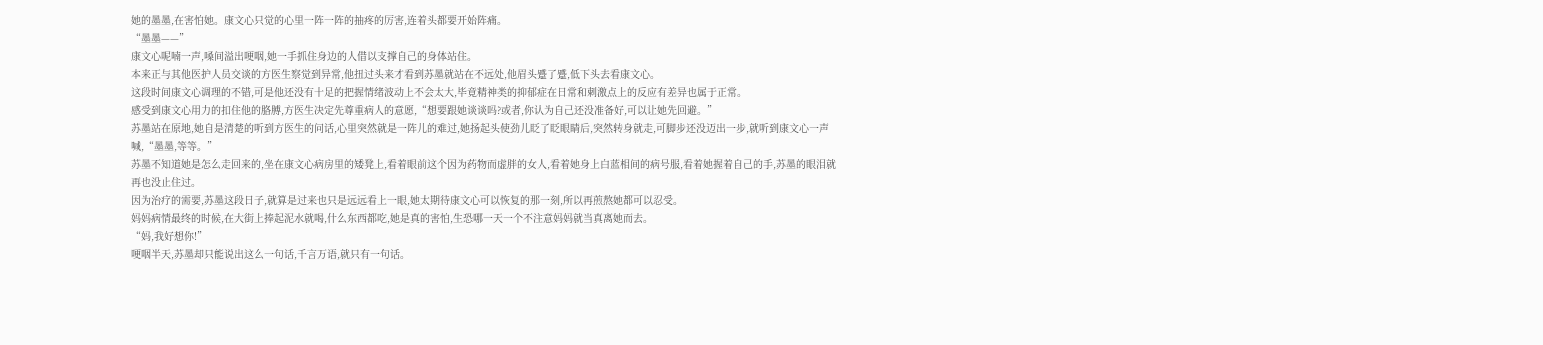她的墨墨,在害怕她。康文心只觉的心里一阵一阵的抽疼的厉害,连着头都要开始阵痛。
“墨墨——”
康文心呢喃一声,嗓间溢出哽咽,她一手抓住身边的人借以支撑自己的身体站住。
本来正与其他医护人员交谈的方医生察觉到异常,他扭过头来才看到苏墨就站在不远处,他眉头蹙了蹙,低下头去看康文心。
这段时间康文心调理的不错,可是他还没有十足的把握情绪波动上不会太大,毕竟精神类的抑郁症在日常和刺激点上的反应有差异也属于正常。
感受到康文心用力的扣住他的胳膊,方医生决定先尊重病人的意愿,“想要跟她谈谈吗?或者,你认为自己还没准备好,可以让她先回避。”
苏墨站在原地,她自是清楚的听到方医生的问话,心里突然就是一阵儿的难过,她扬起头使劲儿眨了眨眼睛后,突然转身就走,可脚步还没迈出一步,就听到康文心一声喊,“墨墨,等等。”
苏墨不知道她是怎么走回来的,坐在康文心病房里的矮凳上,看着眼前这个因为药物而虚胖的女人,看着她身上白蓝相间的病号服,看着她握着自己的手,苏墨的眼泪就再也没止住过。
因为治疗的需要,苏墨这段日子,就算是过来也只是远远看上一眼,她太期待康文心可以恢复的那一刻,所以再煎熬她都可以忍受。
妈妈病情最终的时候,在大街上捧起泥水就喝,什么东西都吃,她是真的害怕,生恐哪一天一个不注意妈妈就当真离她而去。
“妈,我好想你!”
哽咽半天,苏墨却只能说出这么一句话,千言万语,就只有一句话。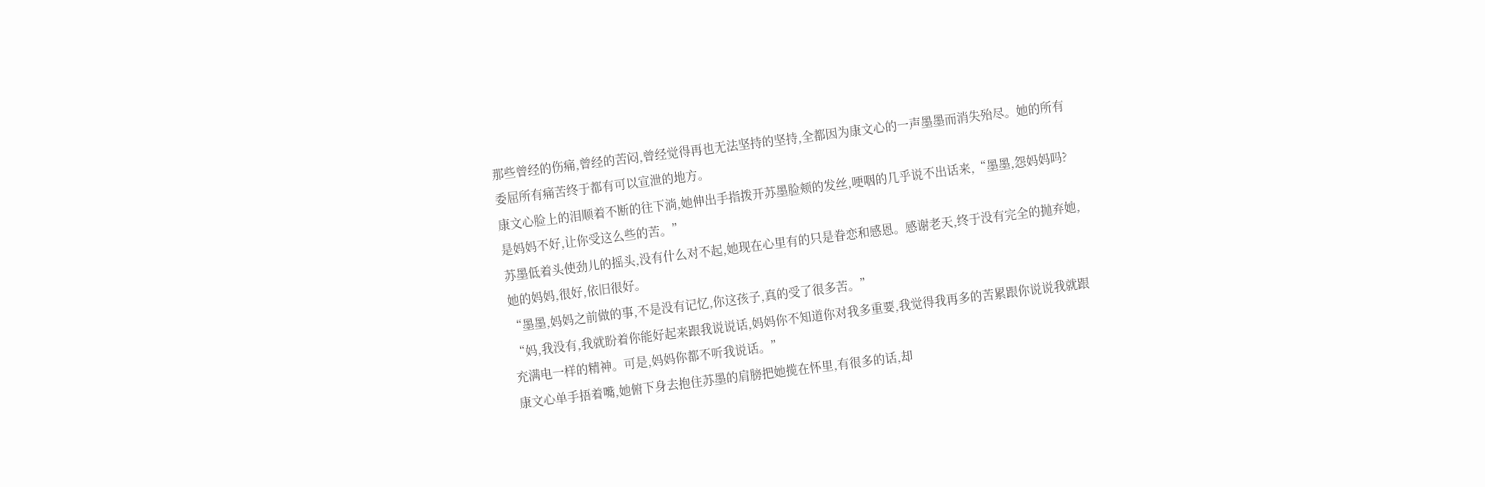那些曾经的伤痛,曾经的苦闷,曾经觉得再也无法坚持的坚持,全都因为康文心的一声墨墨而消失殆尽。她的所有委屈所有痛苦终于都有可以宣泄的地方。
康文心脸上的泪顺着不断的往下淌,她伸出手指拨开苏墨脸颊的发丝,哽咽的几乎说不出话来,“墨墨,怨妈妈吗?是妈妈不好,让你受这么些的苦。”
苏墨低着头使劲儿的摇头,没有什么对不起,她现在心里有的只是眷恋和感恩。感谢老天,终于没有完全的抛弃她,她的妈妈,很好,依旧很好。
“墨墨,妈妈之前做的事,不是没有记忆,你这孩子,真的受了很多苦。”
“妈,我没有,我就盼着你能好起来跟我说说话,妈妈你不知道你对我多重要,我觉得我再多的苦累跟你说说我就跟充满电一样的精神。可是,妈妈你都不听我说话。”
康文心单手捂着嘴,她俯下身去抱住苏墨的肩膀把她揽在怀里,有很多的话,却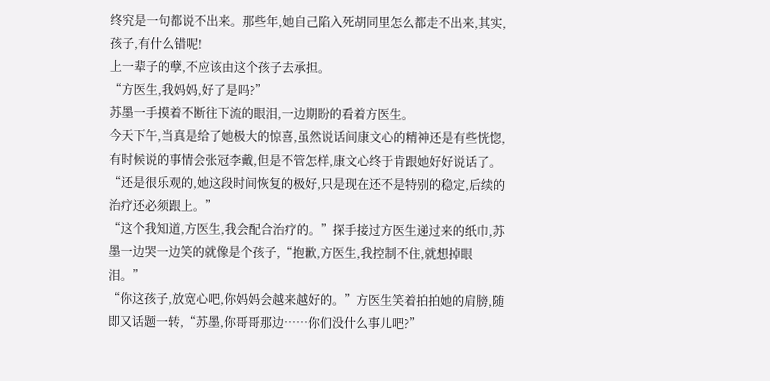终究是一句都说不出来。那些年,她自己陷入死胡同里怎么都走不出来,其实,孩子,有什么错呢!
上一辈子的孽,不应该由这个孩子去承担。
“方医生,我妈妈,好了是吗?”
苏墨一手摸着不断往下流的眼泪,一边期盼的看着方医生。
今天下午,当真是给了她极大的惊喜,虽然说话间康文心的精神还是有些恍惚,有时候说的事情会张冠李戴,但是不管怎样,康文心终于肯跟她好好说话了。
“还是很乐观的,她这段时间恢复的极好,只是现在还不是特别的稳定,后续的治疗还必须跟上。”
“这个我知道,方医生,我会配合治疗的。”探手接过方医生递过来的纸巾,苏墨一边哭一边笑的就像是个孩子,“抱歉,方医生,我控制不住,就想掉眼泪。”
“你这孩子,放宽心吧,你妈妈会越来越好的。”方医生笑着拍拍她的肩膀,随即又话题一转,“苏墨,你哥哥那边……你们没什么事儿吧?”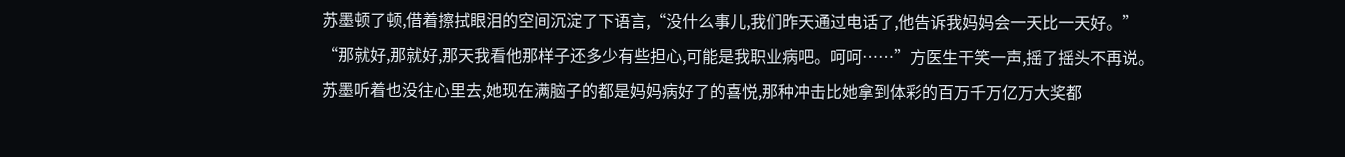苏墨顿了顿,借着擦拭眼泪的空间沉淀了下语言,“没什么事儿,我们昨天通过电话了,他告诉我妈妈会一天比一天好。”
“那就好,那就好,那天我看他那样子还多少有些担心,可能是我职业病吧。呵呵……”方医生干笑一声,摇了摇头不再说。
苏墨听着也没往心里去,她现在满脑子的都是妈妈病好了的喜悦,那种冲击比她拿到体彩的百万千万亿万大奖都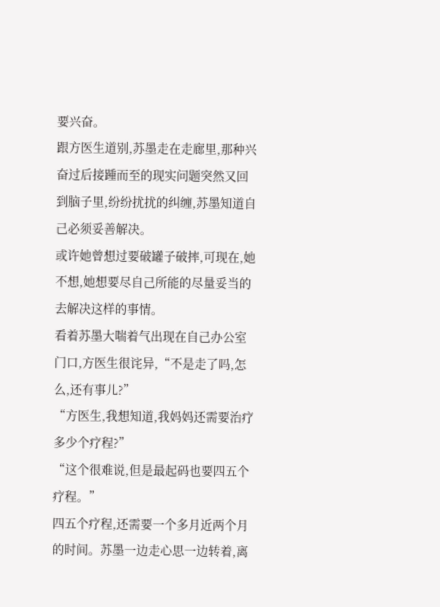要兴奋。
跟方医生道别,苏墨走在走廊里,那种兴奋过后接踵而至的现实问题突然又回到脑子里,纷纷扰扰的纠缠,苏墨知道自己必须妥善解决。
或许她曾想过要破罐子破摔,可现在,她不想,她想要尽自己所能的尽量妥当的去解决这样的事情。
看着苏墨大喘着气出现在自己办公室门口,方医生很诧异,“不是走了吗,怎么,还有事儿?”
“方医生,我想知道,我妈妈还需要治疗多少个疗程?”
“这个很难说,但是最起码也要四五个疗程。”
四五个疗程,还需要一个多月近两个月的时间。苏墨一边走心思一边转着,离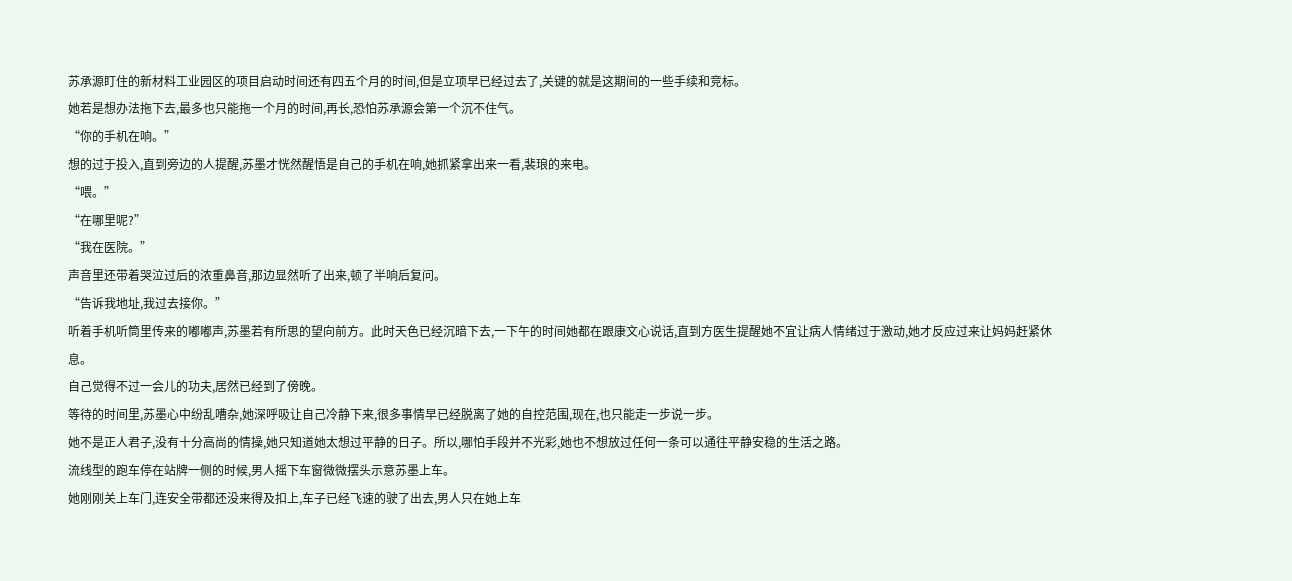苏承源盯住的新材料工业园区的项目启动时间还有四五个月的时间,但是立项早已经过去了,关键的就是这期间的一些手续和竞标。
她若是想办法拖下去,最多也只能拖一个月的时间,再长,恐怕苏承源会第一个沉不住气。
“你的手机在响。”
想的过于投入,直到旁边的人提醒,苏墨才恍然醒悟是自己的手机在响,她抓紧拿出来一看,裴琅的来电。
“喂。”
“在哪里呢?”
“我在医院。”
声音里还带着哭泣过后的浓重鼻音,那边显然听了出来,顿了半响后复问。
“告诉我地址,我过去接你。”
听着手机听筒里传来的嘟嘟声,苏墨若有所思的望向前方。此时天色已经沉暗下去,一下午的时间她都在跟康文心说话,直到方医生提醒她不宜让病人情绪过于激动,她才反应过来让妈妈赶紧休息。
自己觉得不过一会儿的功夫,居然已经到了傍晚。
等待的时间里,苏墨心中纷乱嘈杂,她深呼吸让自己冷静下来,很多事情早已经脱离了她的自控范围,现在,也只能走一步说一步。
她不是正人君子,没有十分高尚的情操,她只知道她太想过平静的日子。所以,哪怕手段并不光彩,她也不想放过任何一条可以通往平静安稳的生活之路。
流线型的跑车停在站牌一侧的时候,男人摇下车窗微微摆头示意苏墨上车。
她刚刚关上车门,连安全带都还没来得及扣上,车子已经飞速的驶了出去,男人只在她上车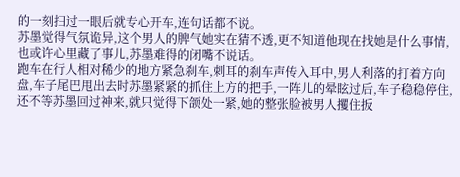的一刻扫过一眼后就专心开车,连句话都不说。
苏墨觉得气氛诡异,这个男人的脾气她实在猜不透,更不知道他现在找她是什么事情,也或许心里藏了事儿,苏墨难得的闭嘴不说话。
跑车在行人相对稀少的地方紧急刹车,刺耳的刹车声传入耳中,男人利落的打着方向盘,车子尾巴甩出去时苏墨紧紧的抓住上方的把手,一阵儿的晕眩过后,车子稳稳停住,还不等苏墨回过神来,就只觉得下颌处一紧,她的整张脸被男人攫住扳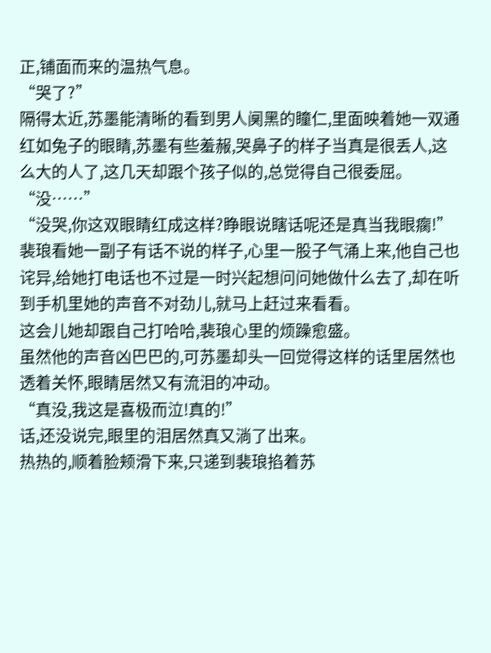正,铺面而来的温热气息。
“哭了?”
隔得太近,苏墨能清晰的看到男人阒黑的瞳仁,里面映着她一双通红如兔子的眼睛,苏墨有些羞赧,哭鼻子的样子当真是很丢人,这么大的人了,这几天却跟个孩子似的,总觉得自己很委屈。
“没……”
“没哭,你这双眼睛红成这样?睁眼说瞎话呢还是真当我眼瘸!”裴琅看她一副子有话不说的样子,心里一股子气涌上来,他自己也诧异,给她打电话也不过是一时兴起想问问她做什么去了,却在听到手机里她的声音不对劲儿,就马上赶过来看看。
这会儿她却跟自己打哈哈,裴琅心里的烦躁愈盛。
虽然他的声音凶巴巴的,可苏墨却头一回觉得这样的话里居然也透着关怀,眼睛居然又有流泪的冲动。
“真没,我这是喜极而泣!真的!”
话,还没说完,眼里的泪居然真又淌了出来。
热热的,顺着脸颊滑下来,只递到裴琅掐着苏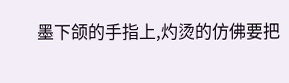墨下颌的手指上,灼烫的仿佛要把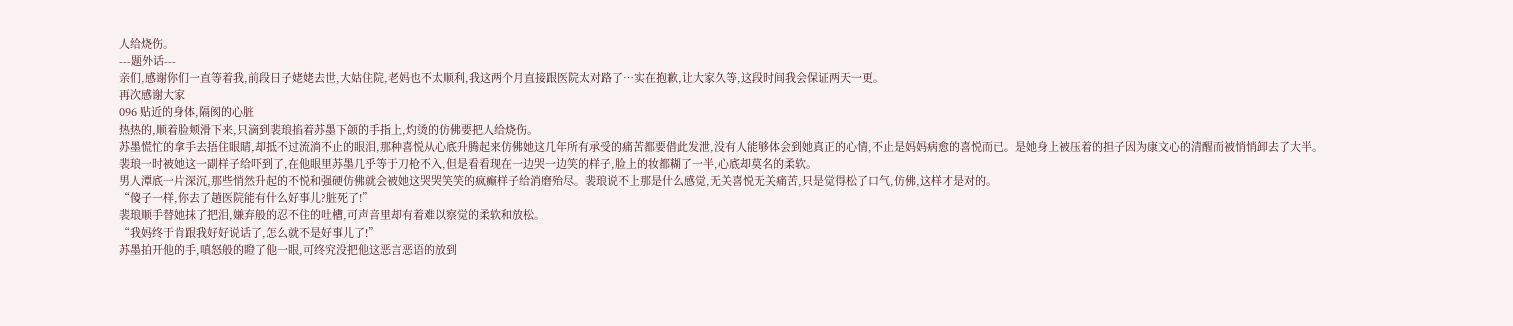人给烧伤。
---题外话---
亲们,感谢你们一直等着我,前段日子姥姥去世,大姑住院,老妈也不太顺利,我这两个月直接跟医院太对路了…实在抱歉,让大家久等,这段时间我会保证两天一更。
再次感谢大家
096 贴近的身体,隔阂的心脏
热热的,顺着脸颊滑下来,只滴到裴琅掐着苏墨下颌的手指上,灼烫的仿佛要把人给烧伤。
苏墨慌忙的拿手去捂住眼睛,却抵不过流淌不止的眼泪,那种喜悦从心底升腾起来仿佛她这几年所有承受的痛苦都要借此发泄,没有人能够体会到她真正的心情,不止是妈妈病愈的喜悦而已。是她身上被压着的担子因为康文心的清醒而被悄悄卸去了大半。
裴琅一时被她这一副样子给吓到了,在他眼里苏墨几乎等于刀枪不入,但是看看现在一边哭一边笑的样子,脸上的妆都糊了一半,心底却莫名的柔软。
男人潭底一片深沉,那些悄然升起的不悦和强硬仿佛就会被她这哭哭笑笑的疯癫样子给消磨殆尽。裴琅说不上那是什么感觉,无关喜悦无关痛苦,只是觉得松了口气,仿佛,这样才是对的。
“傻子一样,你去了趟医院能有什么好事儿?脏死了!”
裴琅顺手替她抹了把泪,嫌弃般的忍不住的吐槽,可声音里却有着难以察觉的柔软和放松。
“我妈终于肯跟我好好说话了,怎么就不是好事儿了!”
苏墨拍开他的手,嗔怒般的瞪了他一眼,可终究没把他这恶言恶语的放到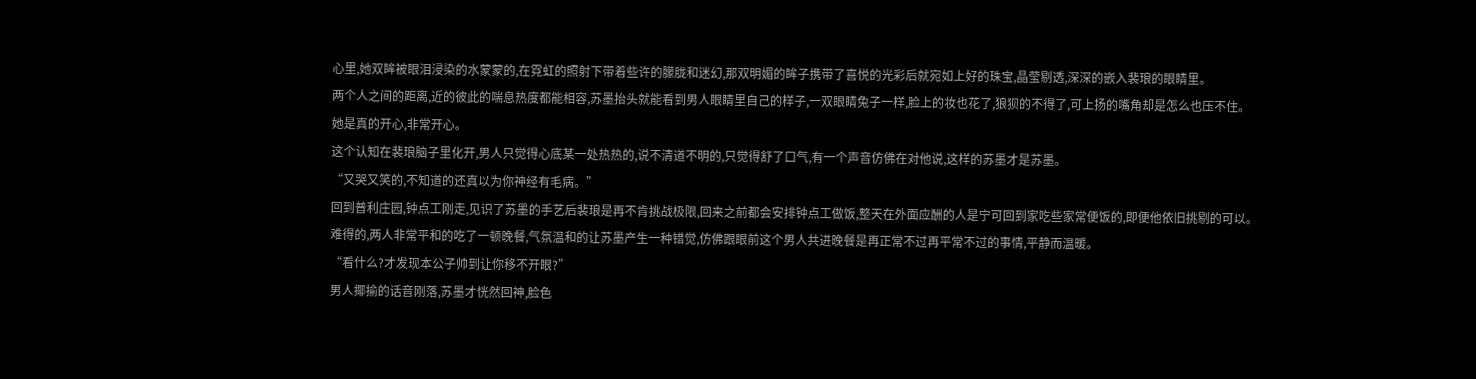心里,她双眸被眼泪浸染的水蒙蒙的,在霓虹的照射下带着些许的朦胧和迷幻,那双明媚的眸子携带了喜悦的光彩后就宛如上好的珠宝,晶莹剔透,深深的嵌入裴琅的眼睛里。
两个人之间的距离,近的彼此的喘息热度都能相容,苏墨抬头就能看到男人眼睛里自己的样子,一双眼睛兔子一样,脸上的妆也花了,狼狈的不得了,可上扬的嘴角却是怎么也压不住。
她是真的开心,非常开心。
这个认知在裴琅脑子里化开,男人只觉得心底某一处热热的,说不清道不明的,只觉得舒了口气,有一个声音仿佛在对他说,这样的苏墨才是苏墨。
“又哭又笑的,不知道的还真以为你神经有毛病。”
回到普利庄园,钟点工刚走,见识了苏墨的手艺后裴琅是再不肯挑战极限,回来之前都会安排钟点工做饭,整天在外面应酬的人是宁可回到家吃些家常便饭的,即便他依旧挑剔的可以。
难得的,两人非常平和的吃了一顿晚餐,气氛温和的让苏墨产生一种错觉,仿佛跟眼前这个男人共进晚餐是再正常不过再平常不过的事情,平静而温暖。
“看什么?才发现本公子帅到让你移不开眼?”
男人揶揄的话音刚落,苏墨才恍然回神,脸色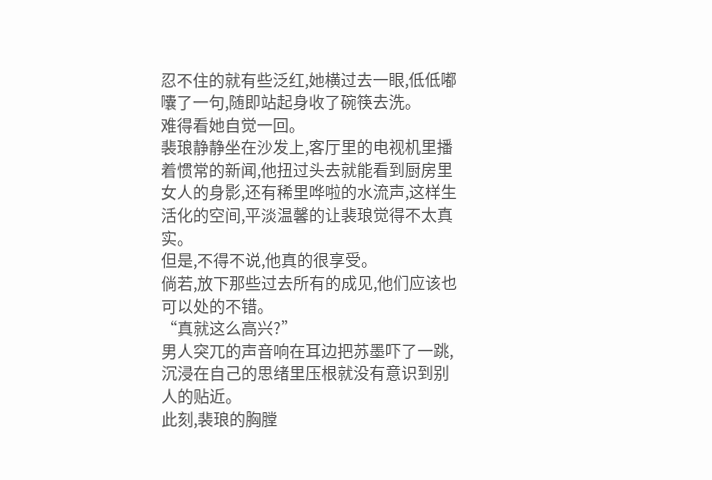忍不住的就有些泛红,她横过去一眼,低低嘟囔了一句,随即站起身收了碗筷去洗。
难得看她自觉一回。
裴琅静静坐在沙发上,客厅里的电视机里播着惯常的新闻,他扭过头去就能看到厨房里女人的身影,还有稀里哗啦的水流声,这样生活化的空间,平淡温馨的让裴琅觉得不太真实。
但是,不得不说,他真的很享受。
倘若,放下那些过去所有的成见,他们应该也可以处的不错。
“真就这么高兴?”
男人突兀的声音响在耳边把苏墨吓了一跳,沉浸在自己的思绪里压根就没有意识到别人的贴近。
此刻,裴琅的胸膛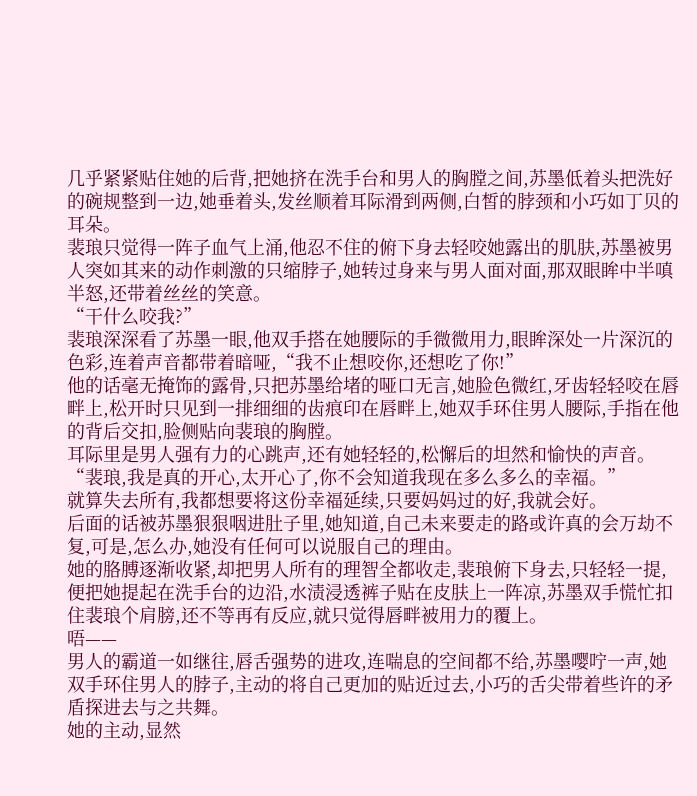几乎紧紧贴住她的后背,把她挤在洗手台和男人的胸膛之间,苏墨低着头把洗好的碗规整到一边,她垂着头,发丝顺着耳际滑到两侧,白皙的脖颈和小巧如丁贝的耳朵。
裴琅只觉得一阵子血气上涌,他忍不住的俯下身去轻咬她露出的肌肤,苏墨被男人突如其来的动作刺激的只缩脖子,她转过身来与男人面对面,那双眼眸中半嗔半怒,还带着丝丝的笑意。
“干什么咬我?”
裴琅深深看了苏墨一眼,他双手搭在她腰际的手微微用力,眼眸深处一片深沉的色彩,连着声音都带着暗哑,“我不止想咬你,还想吃了你!”
他的话毫无掩饰的露骨,只把苏墨给堵的哑口无言,她脸色微红,牙齿轻轻咬在唇畔上,松开时只见到一排细细的齿痕印在唇畔上,她双手环住男人腰际,手指在他的背后交扣,脸侧贴向裴琅的胸膛。
耳际里是男人强有力的心跳声,还有她轻轻的,松懈后的坦然和愉快的声音。
“裴琅,我是真的开心,太开心了,你不会知道我现在多么多么的幸福。”
就算失去所有,我都想要将这份幸福延续,只要妈妈过的好,我就会好。
后面的话被苏墨狠狠咽进肚子里,她知道,自己未来要走的路或许真的会万劫不复,可是,怎么办,她没有任何可以说服自己的理由。
她的胳膊逐渐收紧,却把男人所有的理智全都收走,裴琅俯下身去,只轻轻一提,便把她提起在洗手台的边沿,水渍浸透裤子贴在皮肤上一阵凉,苏墨双手慌忙扣住裴琅个肩膀,还不等再有反应,就只觉得唇畔被用力的覆上。
唔——
男人的霸道一如继往,唇舌强势的进攻,连喘息的空间都不给,苏墨嘤咛一声,她双手环住男人的脖子,主动的将自己更加的贴近过去,小巧的舌尖带着些许的矛盾探进去与之共舞。
她的主动,显然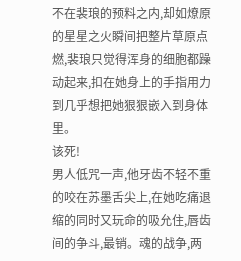不在裴琅的预料之内,却如燎原的星星之火瞬间把整片草原点燃,裴琅只觉得浑身的细胞都躁动起来,扣在她身上的手指用力到几乎想把她狠狠嵌入到身体里。
该死!
男人低咒一声,他牙齿不轻不重的咬在苏墨舌尖上,在她吃痛退缩的同时又玩命的吸允住,唇齿间的争斗,最销。魂的战争,两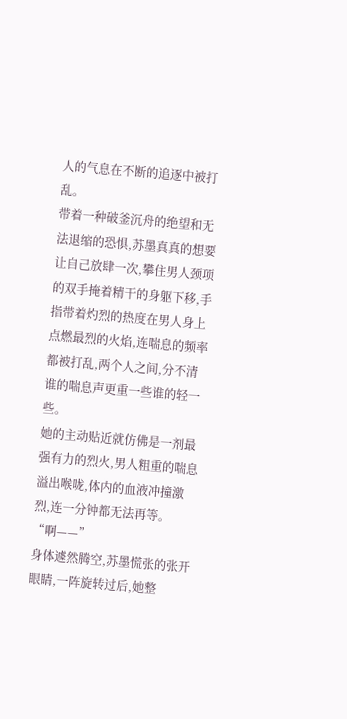人的气息在不断的追逐中被打乱。
带着一种破釜沉舟的绝望和无法退缩的恐惧,苏墨真真的想要让自己放肆一次,攀住男人颈项的双手掩着精干的身躯下移,手指带着灼烈的热度在男人身上点燃最烈的火焰,连喘息的频率都被打乱,两个人之间,分不清谁的喘息声更重一些谁的轻一些。
她的主动贴近就仿佛是一剂最强有力的烈火,男人粗重的喘息溢出喉咙,体内的血液冲撞激烈,连一分钟都无法再等。
“啊——”
身体遽然腾空,苏墨慌张的张开眼睛,一阵旋转过后,她整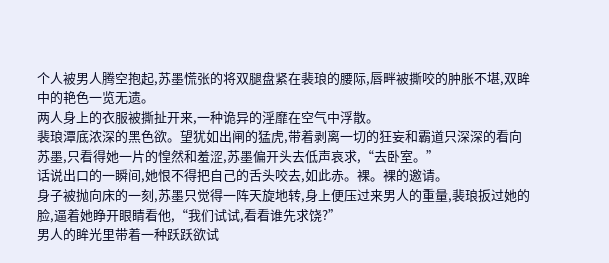个人被男人腾空抱起,苏墨慌张的将双腿盘紧在裴琅的腰际,唇畔被撕咬的肿胀不堪,双眸中的艳色一览无遗。
两人身上的衣服被撕扯开来,一种诡异的淫靡在空气中浮散。
裴琅潭底浓深的黑色欲。望犹如出闸的猛虎,带着剥离一切的狂妄和霸道只深深的看向苏墨,只看得她一片的惶然和羞涩,苏墨偏开头去低声哀求,“去卧室。”
话说出口的一瞬间,她恨不得把自己的舌头咬去,如此赤。裸。裸的邀请。
身子被抛向床的一刻,苏墨只觉得一阵天旋地转,身上便压过来男人的重量,裴琅扳过她的脸,逼着她睁开眼睛看他,“我们试试,看看谁先求饶?”
男人的眸光里带着一种跃跃欲试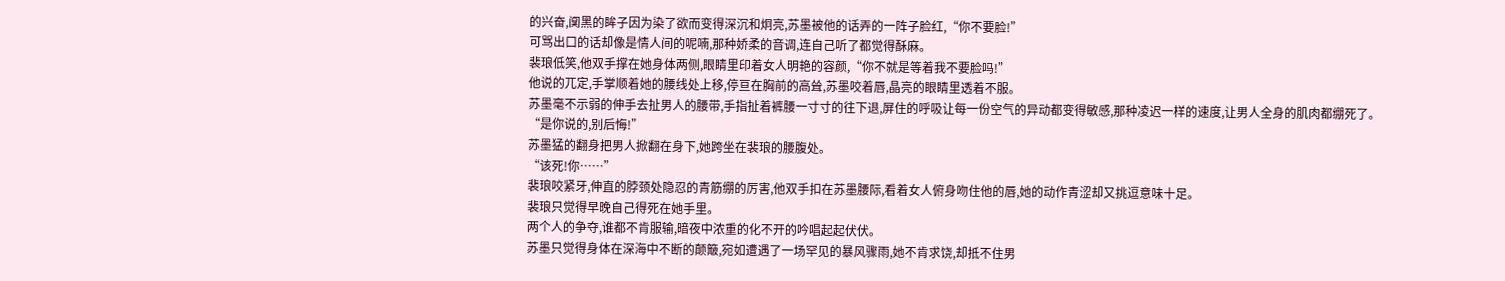的兴奋,阒黑的眸子因为染了欲而变得深沉和炯亮,苏墨被他的话弄的一阵子脸红,“你不要脸!”
可骂出口的话却像是情人间的呢喃,那种娇柔的音调,连自己听了都觉得酥麻。
裴琅低笑,他双手撑在她身体两侧,眼睛里印着女人明艳的容颜,“你不就是等着我不要脸吗!”
他说的兀定,手掌顺着她的腰线处上移,停亘在胸前的高耸,苏墨咬着唇,晶亮的眼睛里透着不服。
苏墨毫不示弱的伸手去扯男人的腰带,手指扯着裤腰一寸寸的往下退,屏住的呼吸让每一份空气的异动都变得敏感,那种凌迟一样的速度,让男人全身的肌肉都绷死了。
“是你说的,别后悔!”
苏墨猛的翻身把男人掀翻在身下,她跨坐在裴琅的腰腹处。
“该死!你……”
裴琅咬紧牙,伸直的脖颈处隐忍的青筋绷的厉害,他双手扣在苏墨腰际,看着女人俯身吻住他的唇,她的动作青涩却又挑逗意味十足。
裴琅只觉得早晚自己得死在她手里。
两个人的争夺,谁都不肯服输,暗夜中浓重的化不开的吟唱起起伏伏。
苏墨只觉得身体在深海中不断的颠簸,宛如遭遇了一场罕见的暴风骤雨,她不肯求饶,却抵不住男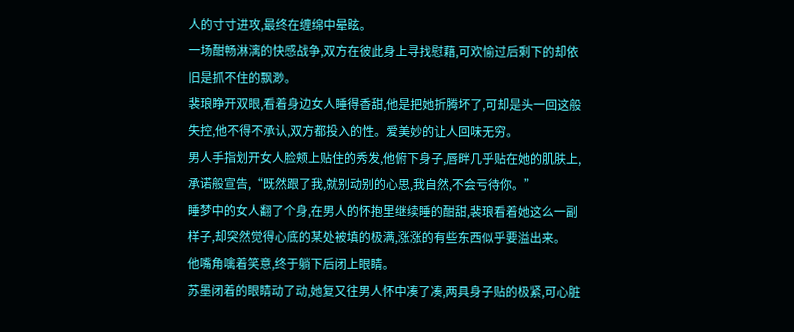人的寸寸进攻,最终在缠绵中晕眩。
一场酣畅淋漓的快感战争,双方在彼此身上寻找慰藉,可欢愉过后剩下的却依旧是抓不住的飘渺。
裴琅睁开双眼,看着身边女人睡得香甜,他是把她折腾坏了,可却是头一回这般失控,他不得不承认,双方都投入的性。爱美妙的让人回味无穷。
男人手指划开女人脸颊上贴住的秀发,他俯下身子,唇畔几乎贴在她的肌肤上,承诺般宣告,“既然跟了我,就别动别的心思,我自然,不会亏待你。”
睡梦中的女人翻了个身,在男人的怀抱里继续睡的酣甜,裴琅看着她这么一副样子,却突然觉得心底的某处被填的极满,涨涨的有些东西似乎要溢出来。
他嘴角噙着笑意,终于躺下后闭上眼睛。
苏墨闭着的眼睛动了动,她复又往男人怀中凑了凑,两具身子贴的极紧,可心脏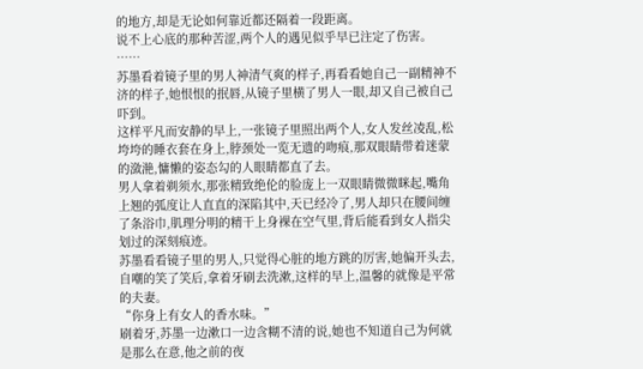的地方,却是无论如何靠近都还隔着一段距离。
说不上心底的那种苦涩,两个人的遇见似乎早已注定了伤害。
……
苏墨看着镜子里的男人神清气爽的样子,再看看她自己一副精神不济的样子,她恨恨的抿唇,从镜子里横了男人一眼,却又自己被自己吓到。
这样平凡而安静的早上,一张镜子里照出两个人,女人发丝凌乱,松垮垮的睡衣套在身上,脖颈处一览无遗的吻痕,那双眼睛带着迷蒙的潋滟,慵懒的姿态勾的人眼睛都直了去。
男人拿着剃须水,那张精致绝伦的脸庞上一双眼睛微微眯起,嘴角上翘的弧度让人直直的深陷其中,天已经冷了,男人却只在腰间缠了条浴巾,肌理分明的精干上身裸在空气里,背后能看到女人指尖划过的深刻痕迹。
苏墨看看镜子里的男人,只觉得心脏的地方跳的厉害,她偏开头去,自嘲的笑了笑后,拿着牙刷去洗漱,这样的早上,温馨的就像是平常的夫妻。
“你身上有女人的香水味。”
刷着牙,苏墨一边漱口一边含糊不清的说,她也不知道自己为何就是那么在意,他之前的夜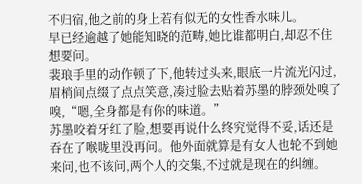不归宿,他之前的身上若有似无的女性香水味儿。
早已经逾越了她能知晓的范畴,她比谁都明白,却忍不住想要问。
裴琅手里的动作顿了下,他转过头来,眼底一片流光闪过,眉梢间点缀了点点笑意,凑过脸去贴着苏墨的脖颈处嗅了嗅,“嗯,全身都是有你的味道。”
苏墨咬着牙红了脸,想要再说什么终究觉得不妥,话还是吞在了喉咙里没再问。他外面就算是有女人也轮不到她来问,也不该问,两个人的交集,不过就是现在的纠缠。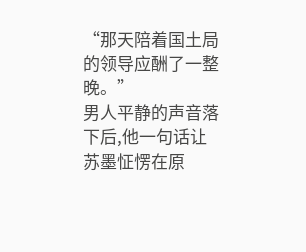“那天陪着国土局的领导应酬了一整晚。”
男人平静的声音落下后,他一句话让苏墨怔愣在原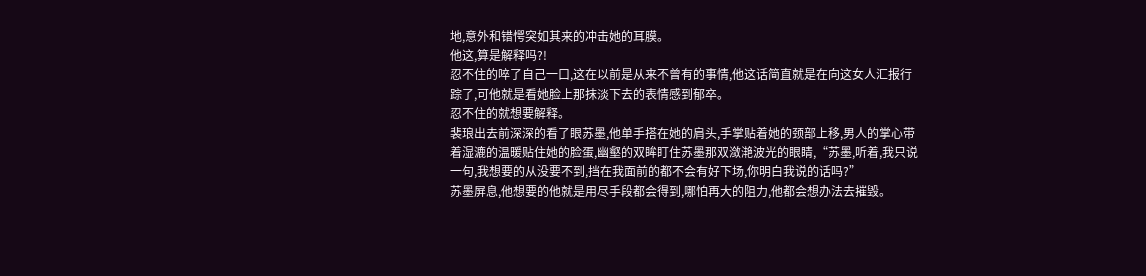地,意外和错愕突如其来的冲击她的耳膜。
他这,算是解释吗?!
忍不住的啐了自己一口,这在以前是从来不曾有的事情,他这话简直就是在向这女人汇报行踪了,可他就是看她脸上那抹淡下去的表情感到郁卒。
忍不住的就想要解释。
裴琅出去前深深的看了眼苏墨,他单手搭在她的肩头,手掌贴着她的颈部上移,男人的掌心带着湿漉的温暖贴住她的脸蛋,幽壑的双眸盯住苏墨那双潋滟波光的眼睛,“苏墨,听着,我只说一句,我想要的从没要不到,挡在我面前的都不会有好下场,你明白我说的话吗?”
苏墨屏息,他想要的他就是用尽手段都会得到,哪怕再大的阻力,他都会想办法去摧毁。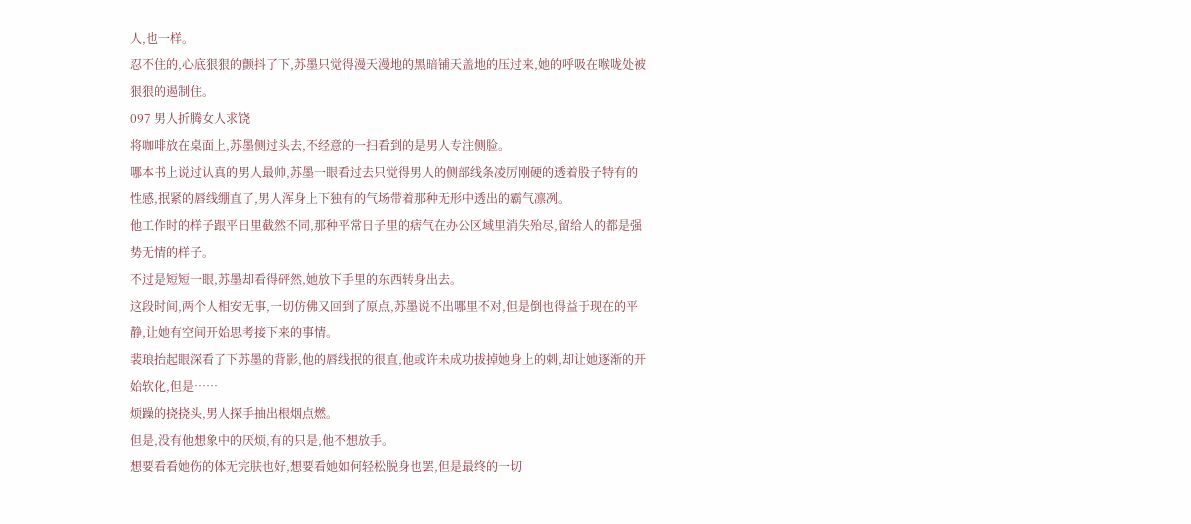人,也一样。
忍不住的,心底狠狠的颤抖了下,苏墨只觉得漫天漫地的黑暗铺天盖地的压过来,她的呼吸在喉咙处被狠狠的遏制住。
097 男人折腾女人求饶
将咖啡放在桌面上,苏墨侧过头去,不经意的一扫看到的是男人专注侧脸。
哪本书上说过认真的男人最帅,苏墨一眼看过去只觉得男人的侧部线条凌厉刚硬的透着股子特有的性感,抿紧的唇线绷直了,男人浑身上下独有的气场带着那种无形中透出的霸气凛冽。
他工作时的样子跟平日里截然不同,那种平常日子里的痞气在办公区域里消失殆尽,留给人的都是强势无情的样子。
不过是短短一眼,苏墨却看得砰然,她放下手里的东西转身出去。
这段时间,两个人相安无事,一切仿佛又回到了原点,苏墨说不出哪里不对,但是倒也得益于现在的平静,让她有空间开始思考接下来的事情。
裴琅抬起眼深看了下苏墨的背影,他的唇线抿的很直,他或许未成功拔掉她身上的刺,却让她逐渐的开始软化,但是……
烦躁的挠挠头,男人探手抽出根烟点燃。
但是,没有他想象中的厌烦,有的只是,他不想放手。
想要看看她伤的体无完肤也好,想要看她如何轻松脱身也罢,但是最终的一切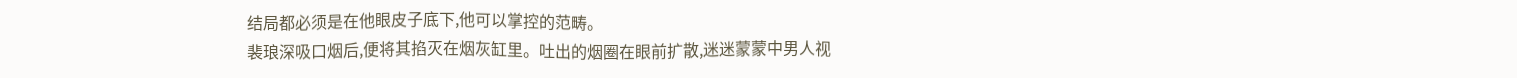结局都必须是在他眼皮子底下,他可以掌控的范畴。
裴琅深吸口烟后,便将其掐灭在烟灰缸里。吐出的烟圈在眼前扩散,迷迷蒙蒙中男人视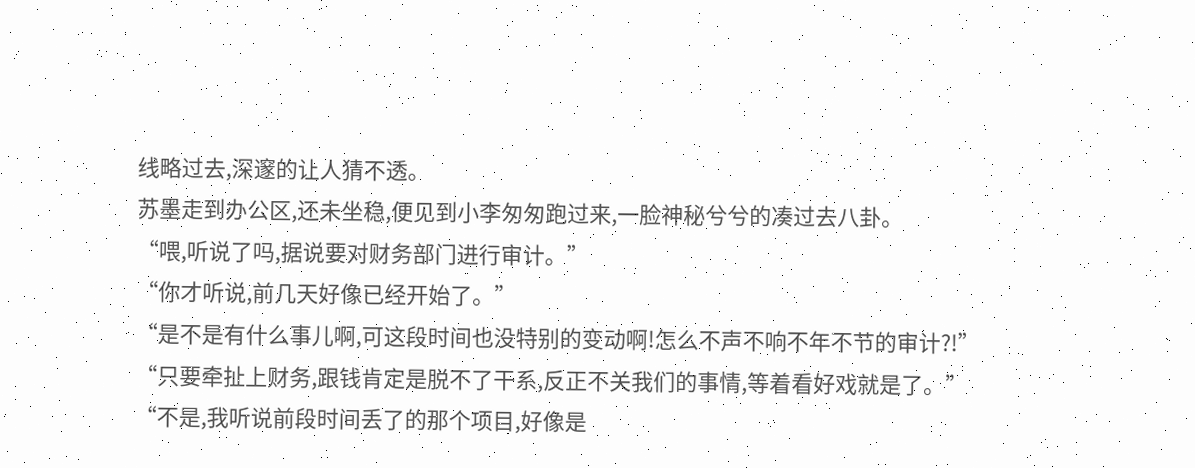线略过去,深邃的让人猜不透。
苏墨走到办公区,还未坐稳,便见到小李匆匆跑过来,一脸神秘兮兮的凑过去八卦。
“喂,听说了吗,据说要对财务部门进行审计。”
“你才听说,前几天好像已经开始了。”
“是不是有什么事儿啊,可这段时间也没特别的变动啊!怎么不声不响不年不节的审计?!”
“只要牵扯上财务,跟钱肯定是脱不了干系,反正不关我们的事情,等着看好戏就是了。”
“不是,我听说前段时间丢了的那个项目,好像是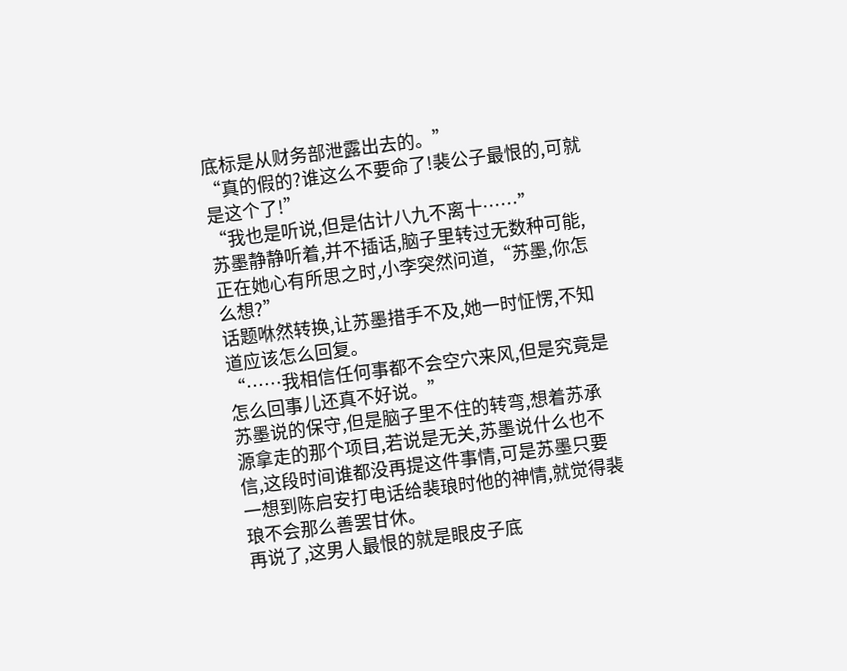底标是从财务部泄露出去的。”
“真的假的?谁这么不要命了!裴公子最恨的,可就是这个了!”
“我也是听说,但是估计八九不离十……”
苏墨静静听着,并不插话,脑子里转过无数种可能,正在她心有所思之时,小李突然问道,“苏墨,你怎么想?”
话题咻然转换,让苏墨措手不及,她一时怔愣,不知道应该怎么回复。
“……我相信任何事都不会空穴来风,但是究竟是怎么回事儿还真不好说。”
苏墨说的保守,但是脑子里不住的转弯,想着苏承源拿走的那个项目,若说是无关,苏墨说什么也不信,这段时间谁都没再提这件事情,可是苏墨只要一想到陈启安打电话给裴琅时他的神情,就觉得裴琅不会那么善罢甘休。
再说了,这男人最恨的就是眼皮子底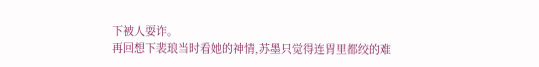下被人耍诈。
再回想下裴琅当时看她的神情,苏墨只觉得连胃里都绞的难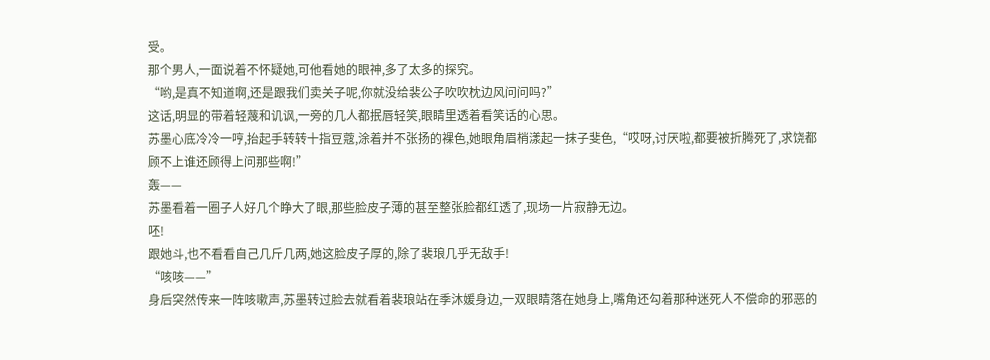受。
那个男人,一面说着不怀疑她,可他看她的眼神,多了太多的探究。
“哟,是真不知道啊,还是跟我们卖关子呢,你就没给裴公子吹吹枕边风问问吗?”
这话,明显的带着轻蔑和讥讽,一旁的几人都抿唇轻笑,眼睛里透着看笑话的心思。
苏墨心底冷冷一哼,抬起手转转十指豆蔻,涂着并不张扬的裸色,她眼角眉梢漾起一抹子斐色,“哎呀,讨厌啦,都要被折腾死了,求饶都顾不上谁还顾得上问那些啊!”
轰——
苏墨看着一圈子人好几个睁大了眼,那些脸皮子薄的甚至整张脸都红透了,现场一片寂静无边。
呸!
跟她斗,也不看看自己几斤几两,她这脸皮子厚的,除了裴琅几乎无敌手!
“咳咳——”
身后突然传来一阵咳嗽声,苏墨转过脸去就看着裴琅站在季沐媛身边,一双眼睛落在她身上,嘴角还勾着那种迷死人不偿命的邪恶的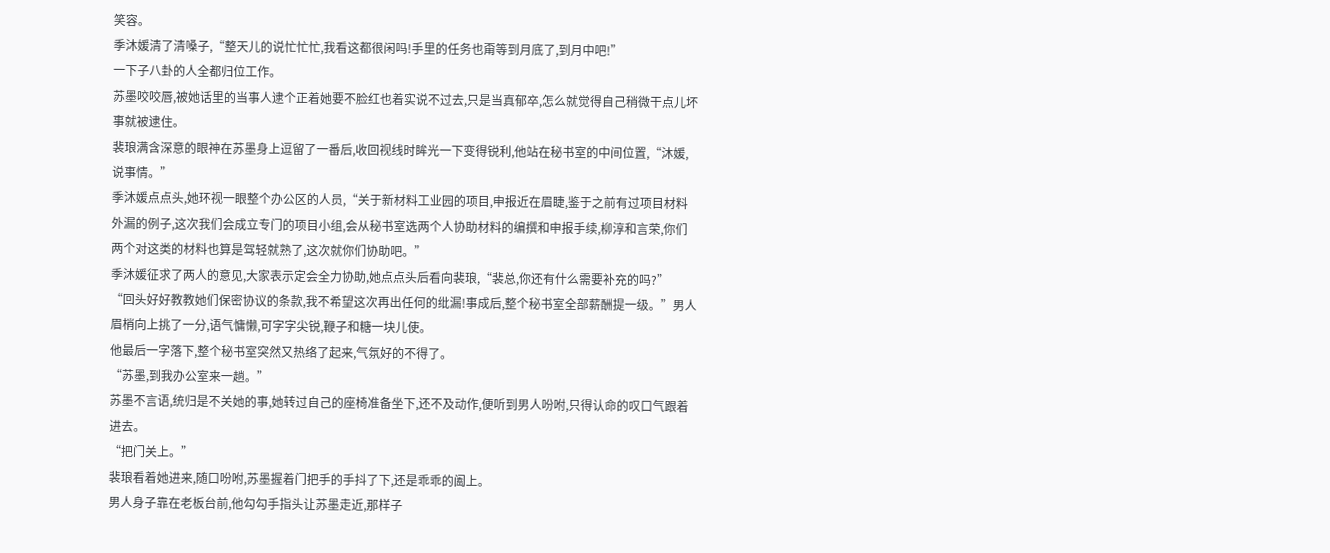笑容。
季沐媛清了清嗓子,“整天儿的说忙忙忙,我看这都很闲吗!手里的任务也甭等到月底了,到月中吧!”
一下子八卦的人全都归位工作。
苏墨咬咬唇,被她话里的当事人逮个正着她要不脸红也着实说不过去,只是当真郁卒,怎么就觉得自己稍微干点儿坏事就被逮住。
裴琅满含深意的眼神在苏墨身上逗留了一番后,收回视线时眸光一下变得锐利,他站在秘书室的中间位置,“沐媛,说事情。”
季沐媛点点头,她环视一眼整个办公区的人员,“关于新材料工业园的项目,申报近在眉睫,鉴于之前有过项目材料外漏的例子,这次我们会成立专门的项目小组,会从秘书室选两个人协助材料的编撰和申报手续,柳淳和言荣,你们两个对这类的材料也算是驾轻就熟了,这次就你们协助吧。”
季沐媛征求了两人的意见,大家表示定会全力协助,她点点头后看向裴琅,“裴总,你还有什么需要补充的吗?”
“回头好好教教她们保密协议的条款,我不希望这次再出任何的纰漏!事成后,整个秘书室全部薪酬提一级。”男人眉梢向上挑了一分,语气慵懒,可字字尖锐,鞭子和糖一块儿使。
他最后一字落下,整个秘书室突然又热络了起来,气氛好的不得了。
“苏墨,到我办公室来一趟。”
苏墨不言语,统归是不关她的事,她转过自己的座椅准备坐下,还不及动作,便听到男人吩咐,只得认命的叹口气跟着进去。
“把门关上。”
裴琅看着她进来,随口吩咐,苏墨握着门把手的手抖了下,还是乖乖的阖上。
男人身子靠在老板台前,他勾勾手指头让苏墨走近,那样子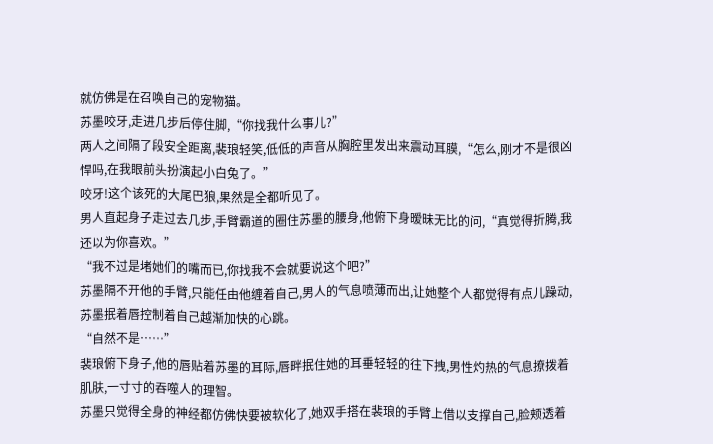就仿佛是在召唤自己的宠物猫。
苏墨咬牙,走进几步后停住脚,“你找我什么事儿?”
两人之间隔了段安全距离,裴琅轻笑,低低的声音从胸腔里发出来震动耳膜,“怎么,刚才不是很凶悍吗,在我眼前头扮演起小白兔了。”
咬牙!这个该死的大尾巴狼,果然是全都听见了。
男人直起身子走过去几步,手臂霸道的圈住苏墨的腰身,他俯下身暧昧无比的问,“真觉得折腾,我还以为你喜欢。”
“我不过是堵她们的嘴而已,你找我不会就要说这个吧?”
苏墨隔不开他的手臂,只能任由他缠着自己,男人的气息喷薄而出,让她整个人都觉得有点儿躁动,苏墨抿着唇控制着自己越渐加快的心跳。
“自然不是……”
裴琅俯下身子,他的唇贴着苏墨的耳际,唇畔抿住她的耳垂轻轻的往下拽,男性灼热的气息撩拨着肌肤,一寸寸的吞噬人的理智。
苏墨只觉得全身的神经都仿佛快要被软化了,她双手搭在裴琅的手臂上借以支撑自己,脸颊透着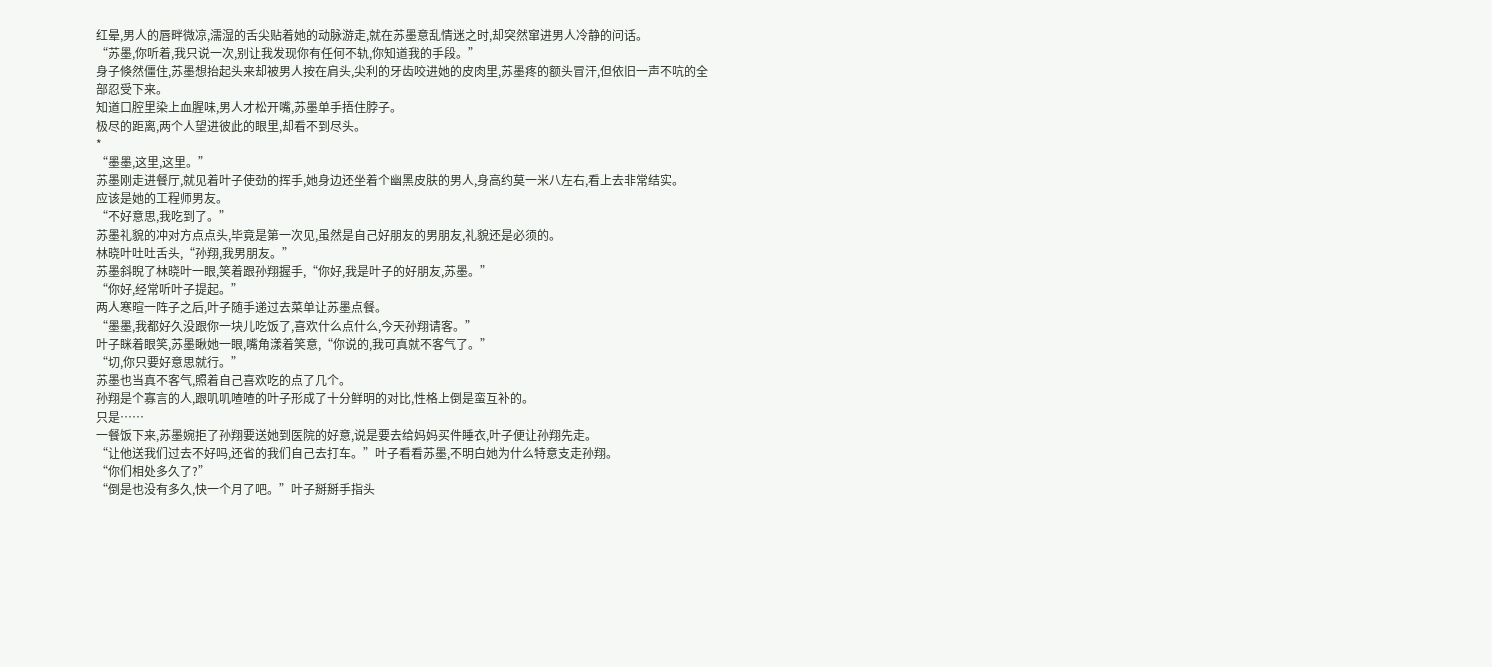红晕,男人的唇畔微凉,濡湿的舌尖贴着她的动脉游走,就在苏墨意乱情迷之时,却突然窜进男人冷静的问话。
“苏墨,你听着,我只说一次,别让我发现你有任何不轨,你知道我的手段。”
身子倏然僵住,苏墨想抬起头来却被男人按在肩头,尖利的牙齿咬进她的皮肉里,苏墨疼的额头冒汗,但依旧一声不吭的全部忍受下来。
知道口腔里染上血腥味,男人才松开嘴,苏墨单手捂住脖子。
极尽的距离,两个人望进彼此的眼里,却看不到尽头。
*
“墨墨,这里,这里。”
苏墨刚走进餐厅,就见着叶子使劲的挥手,她身边还坐着个幽黑皮肤的男人,身高约莫一米八左右,看上去非常结实。
应该是她的工程师男友。
“不好意思,我吃到了。”
苏墨礼貌的冲对方点点头,毕竟是第一次见,虽然是自己好朋友的男朋友,礼貌还是必须的。
林晓叶吐吐舌头,“孙翔,我男朋友。”
苏墨斜睨了林晓叶一眼,笑着跟孙翔握手,“你好,我是叶子的好朋友,苏墨。”
“你好,经常听叶子提起。”
两人寒暄一阵子之后,叶子随手递过去菜单让苏墨点餐。
“墨墨,我都好久没跟你一块儿吃饭了,喜欢什么点什么,今天孙翔请客。”
叶子眯着眼笑,苏墨瞅她一眼,嘴角漾着笑意,“你说的,我可真就不客气了。”
“切,你只要好意思就行。”
苏墨也当真不客气,照着自己喜欢吃的点了几个。
孙翔是个寡言的人,跟叽叽喳喳的叶子形成了十分鲜明的对比,性格上倒是蛮互补的。
只是……
一餐饭下来,苏墨婉拒了孙翔要送她到医院的好意,说是要去给妈妈买件睡衣,叶子便让孙翔先走。
“让他送我们过去不好吗,还省的我们自己去打车。”叶子看看苏墨,不明白她为什么特意支走孙翔。
“你们相处多久了?”
“倒是也没有多久,快一个月了吧。”叶子掰掰手指头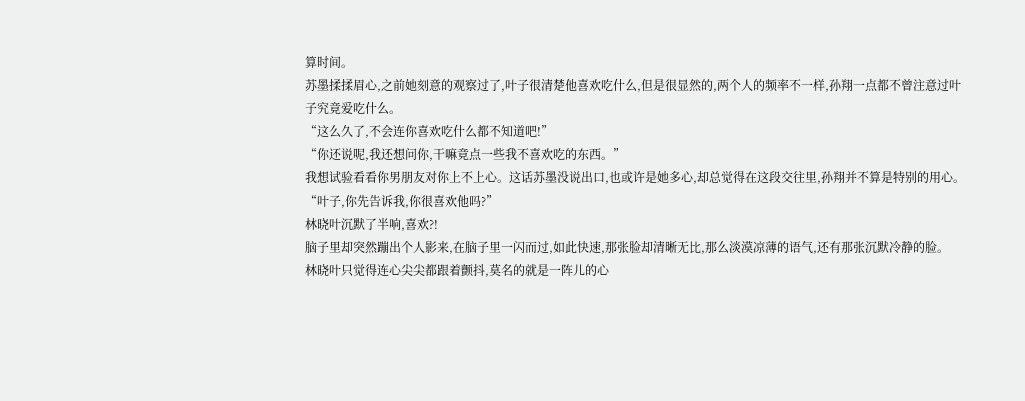算时间。
苏墨揉揉眉心,之前她刻意的观察过了,叶子很清楚他喜欢吃什么,但是很显然的,两个人的频率不一样,孙翔一点都不曾注意过叶子究竟爱吃什么。
“这么久了,不会连你喜欢吃什么都不知道吧!”
“你还说呢,我还想问你,干嘛竟点一些我不喜欢吃的东西。”
我想试验看看你男朋友对你上不上心。这话苏墨没说出口,也或许是她多心,却总觉得在这段交往里,孙翔并不算是特别的用心。
“叶子,你先告诉我,你很喜欢他吗?”
林晓叶沉默了半响,喜欢?!
脑子里却突然蹦出个人影来,在脑子里一闪而过,如此快速,那张脸却清晰无比,那么淡漠凉薄的语气,还有那张沉默冷静的脸。
林晓叶只觉得连心尖尖都跟着颤抖,莫名的就是一阵儿的心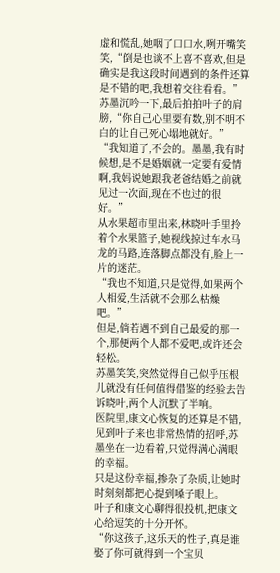虚和慌乱,她咽了口口水,咧开嘴笑笑,“倒是也谈不上喜不喜欢,但是确实是我这段时间遇到的条件还算是不错的吧,我想着交往看看。”
苏墨沉吟一下,最后拍拍叶子的肩膀,“你自己心里要有数,别不明不白的让自己死心塌地就好。”
“我知道了,不会的。墨墨,我有时候想,是不是婚姻就一定要有爱情啊,我妈说她跟我老爸结婚之前就见过一次面,现在不也过的很好。”
从水果超市里出来,林晓叶手里拎着个水果篮子,她视线掠过车水马龙的马路,连落脚点都没有,脸上一片的迷茫。
“我也不知道,只是觉得,如果两个人相爱,生活就不会那么枯燥吧。”
但是,倘若遇不到自己最爱的那一个,那便两个人都不爱吧,或许还会轻松。
苏墨笑笑,突然觉得自己似乎压根儿就没有任何值得借鉴的经验去告诉晓叶,两个人沉默了半响。
医院里,康文心恢复的还算是不错,见到叶子来也非常热情的招呼,苏墨坐在一边看着,只觉得满心满眼的幸福。
只是这份幸福,掺杂了杂质,让她时时刻刻都把心提到嗓子眼上。
叶子和康文心聊得很投机,把康文心给逗笑的十分开怀。
“你这孩子,这乐天的性子,真是谁娶了你可就得到一个宝贝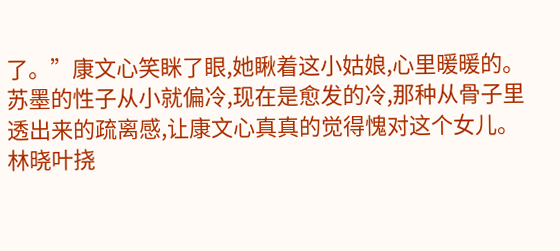了。”康文心笑眯了眼,她瞅着这小姑娘,心里暖暖的。苏墨的性子从小就偏冷,现在是愈发的冷,那种从骨子里透出来的疏离感,让康文心真真的觉得愧对这个女儿。
林晓叶挠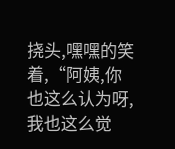挠头,嘿嘿的笑着,“阿姨,你也这么认为呀,我也这么觉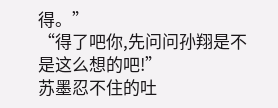得。”
“得了吧你,先问问孙翔是不是这么想的吧!”
苏墨忍不住的吐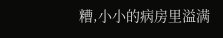糟,小小的病房里溢满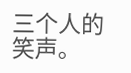三个人的笑声。